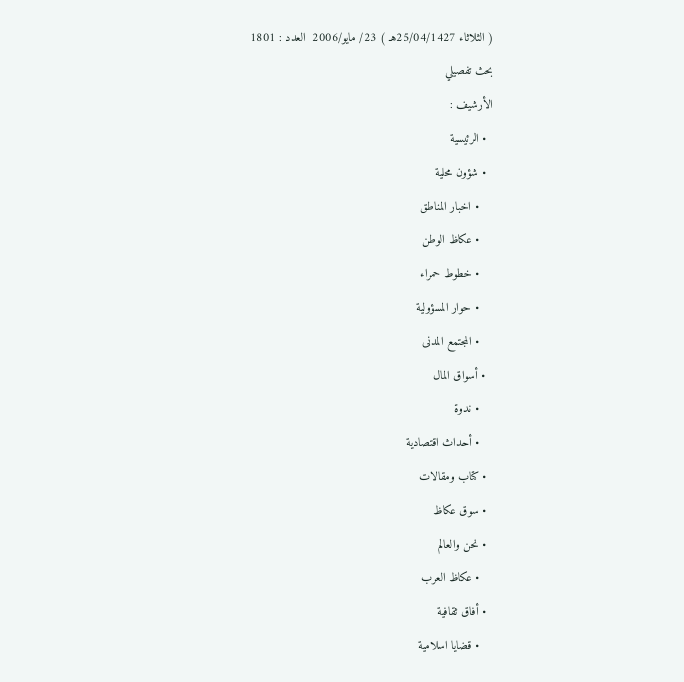( الثلاثاء 25/04/1427هـ ) 23/ مايو/2006  العدد : 1801
بحث تفصيلي
الأرشيف :
  • الرئيسية
  • شؤون محلية
    • اخبار المناطق
    • عكاظ الوطن
    • خطوط حمراء
    • حوار المسؤولية
    • المجتمع المدنى
  • أسواق المال
    • ندوة
    • أحداث اقتصادية
  • كتاب ومقالات
  • سوق عكاظ
  • نحن والعالم
    • عكاظ العرب
  • أفاق ثقافية
    • قضايا اسلامية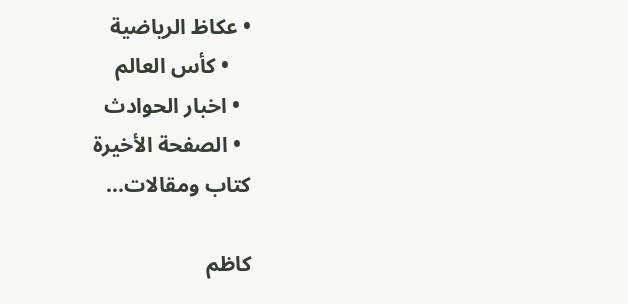• عكاظ الرياضية
    • كأس العالم
  • اخبار الحوادث
  • الصفحة الأخيرة
كتاب ومقالات...

كاظم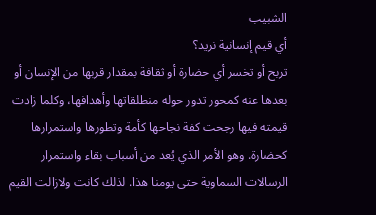الشبيب
أي قيم إنسانية نريد؟
تربح أو تخسر أي حضارة أو ثقافة بمقدار قربها من الإنسان أو بعدها عنه كمحور تدور حوله منطلقاتها وأهدافها، وكلما زادت قيمته فيها رجحت كفة نجاحها كأمة وتطورها واستمرارها كحضارة. وهو الأمر الذي يُعد من أسباب بقاء واستمرار الرسالات السماوية حتى يومنا هذا. لذلك كانت ولازالت القيم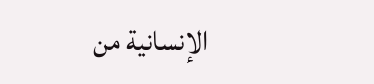الإنسانية من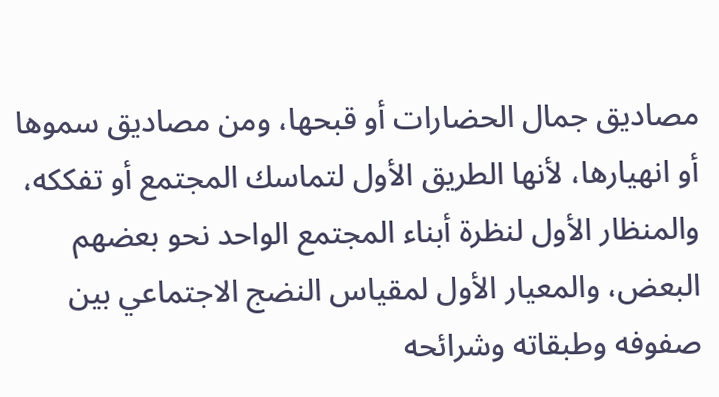مصاديق جمال الحضارات أو قبحها، ومن مصاديق سموها أو انهيارها، لأنها الطريق الأول لتماسك المجتمع أو تفككه، والمنظار الأول لنظرة أبناء المجتمع الواحد نحو بعضهم البعض، والمعيار الأول لمقياس النضج الاجتماعي بين صفوفه وطبقاته وشرائحه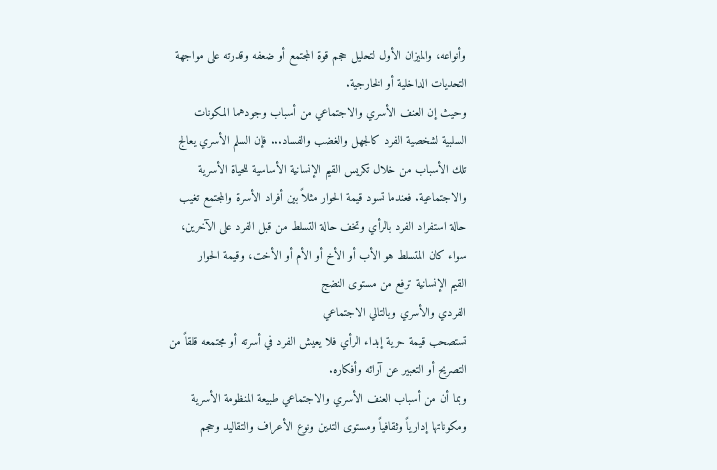وأنواعه، والميزان الأول لتحليل حجم قوة المجتمع أو ضعفه وقدرته على مواجهة التحديات الداخلية أو الخارجية.
وحيث إن العنف الأسري والاجتماعي من أسباب وجودهما المكونات السلبية لشخصية الفرد كالجهل والغضب والفساد... فإن السلم الأسري يعالج تلك الأسباب من خلال تكريس القيم الإنسانية الأساسية للحياة الأسرية والاجتماعية. فعندما تسود قيمة الحوار مثلاً بين أفراد الأسرة والمجتمع تغيب حالة استفراد الفرد بالرأي وتخف حالة التسلط من قبل الفرد على الآخرين، سواء كان المتسلط هو الأب أو الأخ أو الأم أو الأخت، وقيمة الحوار
القيم الإنسانية ترفع من مستوى النضج
الفردي والأسري وبالتالي الاجتماعي
تستصحب قيمة حرية إبداء الرأي فلا يعيش الفرد في أسرته أو مجتمعه قلقاً من التصريح أو التعبير عن آرائه وأفكاره.
وبما أن من أسباب العنف الأسري والاجتماعي طبيعة المنظومة الأسرية ومكوناتها إدارياً وثقافياً ومستوى التدين ونوع الأعراف والتقاليد وحجم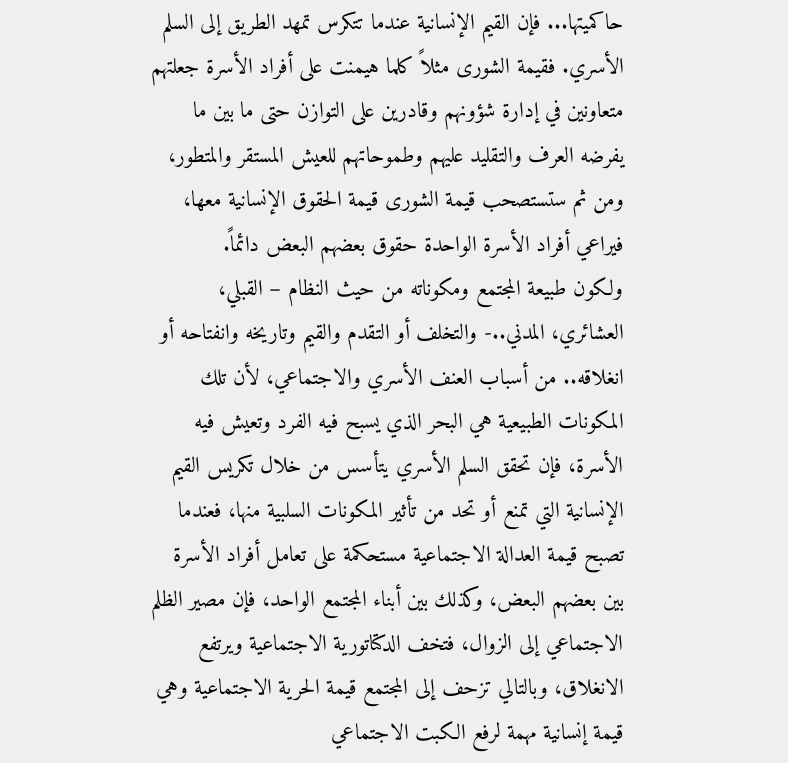حاكميتها... فإن القيم الإنسانية عندما تتكرس تمهد الطريق إلى السلم الأسري. فقيمة الشورى مثلاً كلما هيمنت على أفراد الأسرة جعلتهم متعاونين في إدارة شؤونهم وقادرين على التوازن حتى ما بين ما يفرضه العرف والتقليد عليهم وطموحاتهم للعيش المستقر والمتطور، ومن ثم ستستصحب قيمة الشورى قيمة الحقوق الإنسانية معها، فيراعي أفراد الأسرة الواحدة حقوق بعضهم البعض دائماً.
ولكون طبيعة المجتمع ومكوناته من حيث النظام – القبلي، العشائري، المدني..- والتخلف أو التقدم والقيم وتاريخه وانفتاحه أو انغلاقه.. من أسباب العنف الأسري والاجتماعي، لأن تلك المكونات الطبيعية هي البحر الذي يسبح فيه الفرد وتعيش فيه الأسرة، فإن تحقق السلم الأسري يتأسس من خلال تكريس القيم الإنسانية التي تمنع أو تحد من تأثير المكونات السلبية منها، فعندما تصبح قيمة العدالة الاجتماعية مستحكمة على تعامل أفراد الأسرة بين بعضهم البعض، وكذلك بين أبناء المجتمع الواحد، فإن مصير الظلم الاجتماعي إلى الزوال، فتخف الدكتاتورية الاجتماعية ويرتفع الانغلاق، وبالتالي تزحف إلى المجتمع قيمة الحرية الاجتماعية وهي قيمة إنسانية مهمة لرفع الكبت الاجتماعي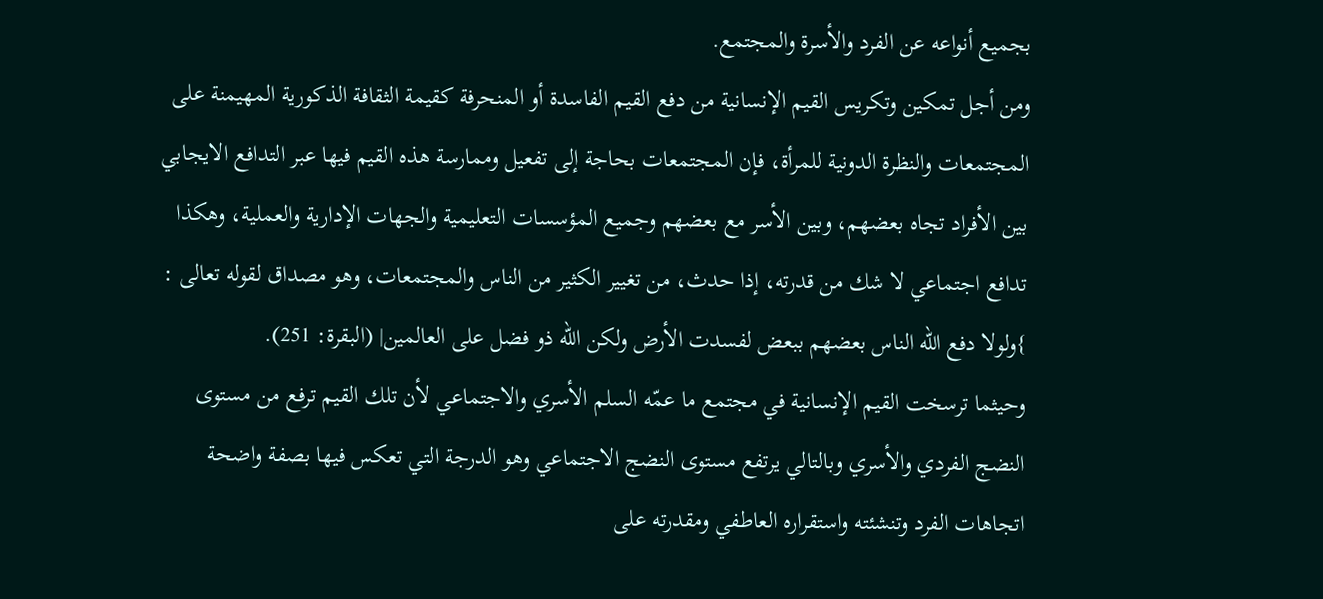بجميع أنواعه عن الفرد والأسرة والمجتمع.
ومن أجل تمكين وتكريس القيم الإنسانية من دفع القيم الفاسدة أو المنحرفة كقيمة الثقافة الذكورية المهيمنة على المجتمعات والنظرة الدونية للمرأة، فإن المجتمعات بحاجة إلى تفعيل وممارسة هذه القيم فيها عبر التدافع الايجابي بين الأفراد تجاه بعضهم، وبين الأسر مع بعضهم وجميع المؤسسات التعليمية والجهات الإدارية والعملية، وهكذا تدافع اجتماعي لا شك من قدرته، إذا حدث، من تغيير الكثير من الناس والمجتمعات، وهو مصداق لقوله تعالى : }ولولا دفع الله الناس بعضهم ببعض لفسدت الأرض ولكن الله ذو فضل على العالمين| (البقرة: 251).
وحيثما ترسخت القيم الإنسانية في مجتمع ما عمّه السلم الأسري والاجتماعي لأن تلك القيم ترفع من مستوى النضج الفردي والأسري وبالتالي يرتفع مستوى النضج الاجتماعي وهو الدرجة التي تعكس فيها بصفة واضحة اتجاهات الفرد وتنشئته واستقراره العاطفي ومقدرته على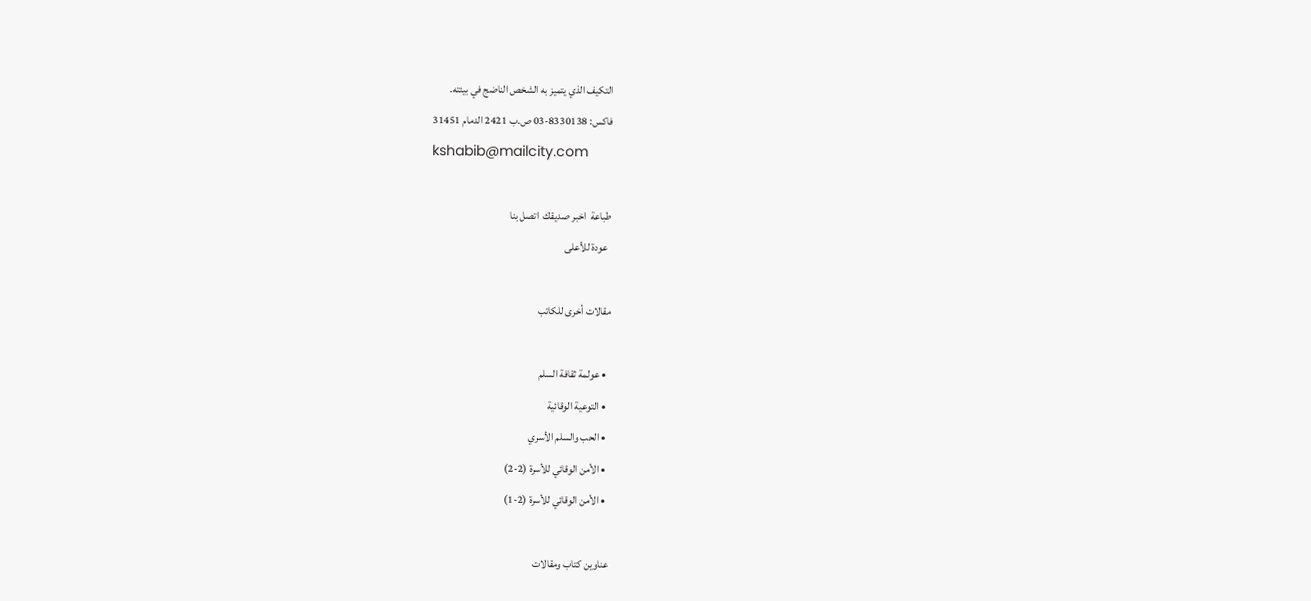التكيف الذي يتميز به الشخص الناضج في بيئته.
فاكس: 8330138-03 ص.ب 2421 الدمام 31451
kshabib@mailcity.com

طباعة  اخبر صديقك  اتصل بنا
  عودة للأعلى

مقالات أخرى للكاتب

  • عولمة ثقافة السلم
  • التوعية الوقائية
  • الحب والسلم الأسري
  • الأمن الوقائي للأسرة (2-2)
  • الأمن الوقائي للأسرة (2-1)

عناوين كتاب ومقالات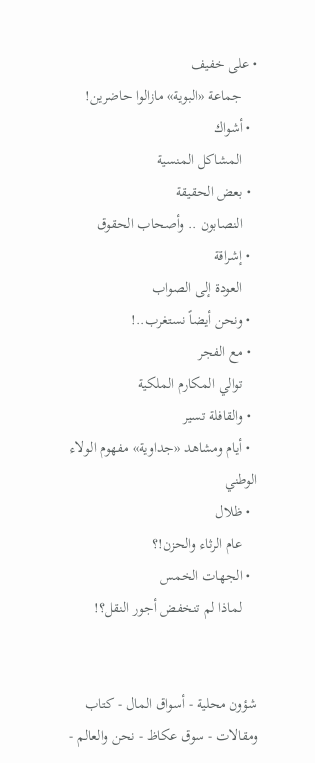• على خفيف
    جماعة «البوية» مازالوا حاضرين!
  • أشواك
    المشاكل المنسية
  • بعض الحقيقة
    النصابون .. وأصحاب الحقوق
  • إشراقة
    العودة إلى الصواب
  • ونحن أيضاً نستغرب..!
  • مع الفجر
    توالي المكارم الملكية
  • والقافلة تسير
  • أيام ومشاهد «جداوية» مفهوم الولاء الوطني
  • ظلال
    عام الرثاء والحزن!؟
  • الجهات الخمس
    لماذا لم تنخفض أجور النقل؟!


شؤون محلية - أسواق المال - كتاب ومقالات - سوق عكاظ - نحن والعالم -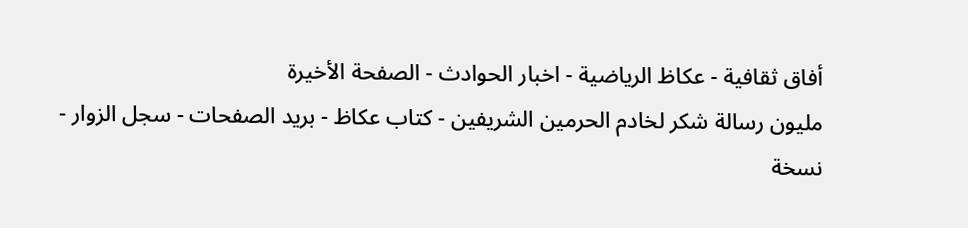أفاق ثقافية - عكاظ الرياضية - اخبار الحوادث - الصفحة الأخيرة
مليون رسالة شكر لخادم الحرمين الشريفين - كتاب عكاظ - بريد الصفحات - سجل الزوار - نسخة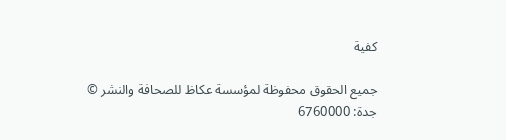كفية

جميع الحقوق محفوظة لمؤسسة عكاظ للصحافة والنشر ©
جدة: 6760000